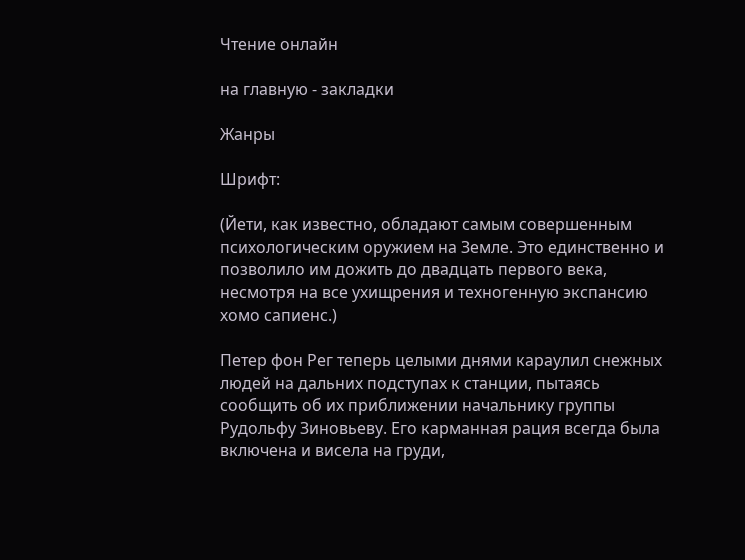Чтение онлайн

на главную - закладки

Жанры

Шрифт:

(Йети, как известно, обладают самым совершенным психологическим оружием на Земле. Это единственно и позволило им дожить до двадцать первого века, несмотря на все ухищрения и техногенную экспансию хомо сапиенс.)

Петер фон Peг теперь целыми днями караулил снежных людей на дальних подступах к станции, пытаясь сообщить об их приближении начальнику группы Рудольфу Зиновьеву. Его карманная рация всегда была включена и висела на груди,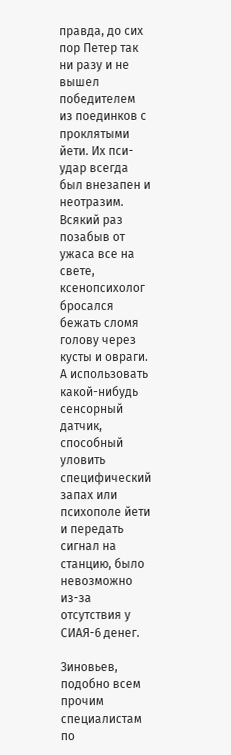правда, до сих пор Петер так ни разу и не вышел победителем из поединков с проклятыми йети. Их пси-удар всегда был внезапен и неотразим. Всякий раз позабыв от ужаса все на свете, ксенопсихолог бросался бежать сломя голову через кусты и овраги. А использовать какой-нибудь сенсорный датчик, способный уловить специфический запах или психополе йети и передать сигнал на станцию, было невозможно из-за отсутствия у СИАЯ-6 денег.

Зиновьев, подобно всем прочим специалистам по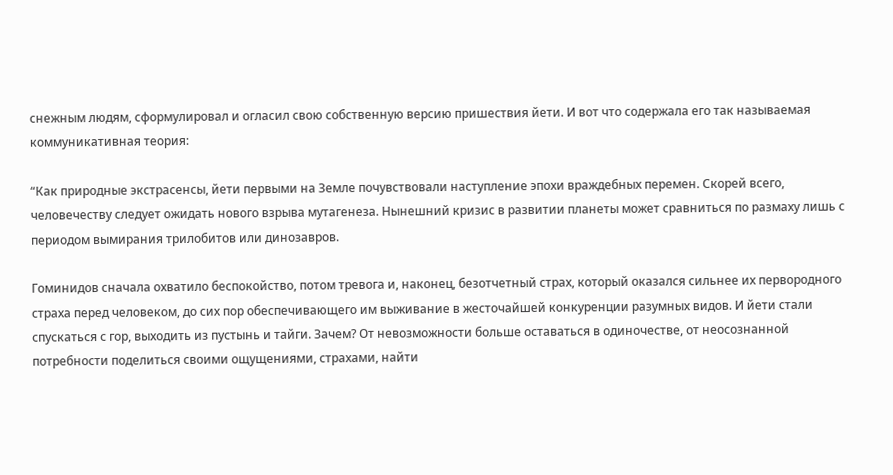снежным людям, сформулировал и огласил свою собственную версию пришествия йети. И вот что содержала его так называемая коммуникативная теория:

“Как природные экстрасенсы, йети первыми на Земле почувствовали наступление эпохи враждебных перемен. Скорей всего, человечеству следует ожидать нового взрыва мутагенеза. Нынешний кризис в развитии планеты может сравниться по размаху лишь с периодом вымирания трилобитов или динозавров.

Гоминидов сначала охватило беспокойство, потом тревога и, наконец, безотчетный страх, который оказался сильнее их первородного страха перед человеком, до сих пор обеспечивающего им выживание в жесточайшей конкуренции разумных видов. И йети стали спускаться с гор, выходить из пустынь и тайги. Зачем? От невозможности больше оставаться в одиночестве, от неосознанной потребности поделиться своими ощущениями, страхами, найти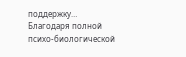поддержку… Благодаря полной психо-биологической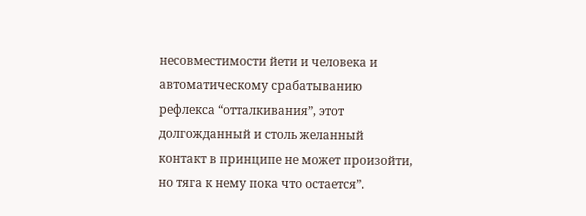несовместимости йети и человека и автоматическому срабатыванию рефлекса “отталкивания”, этот долгожданный и столь желанный контакт в принципе не может произойти, но тяга к нему пока что остается”.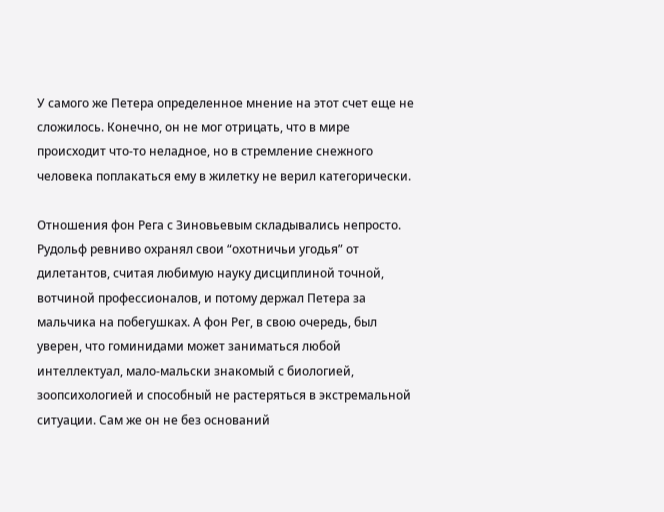У самого же Петера определенное мнение на этот счет еще не сложилось. Конечно, он не мог отрицать, что в мире происходит что-то неладное, но в стремление снежного человека поплакаться ему в жилетку не верил категорически.

Отношения фон Рега с Зиновьевым складывались непросто. Рудольф ревниво охранял свои “охотничьи угодья” от дилетантов, считая любимую науку дисциплиной точной, вотчиной профессионалов, и потому держал Петера за мальчика на побегушках. А фон Peг, в свою очередь, был уверен, что гоминидами может заниматься любой интеллектуал, мало-мальски знакомый с биологией, зоопсихологией и способный не растеряться в экстремальной ситуации. Сам же он не без оснований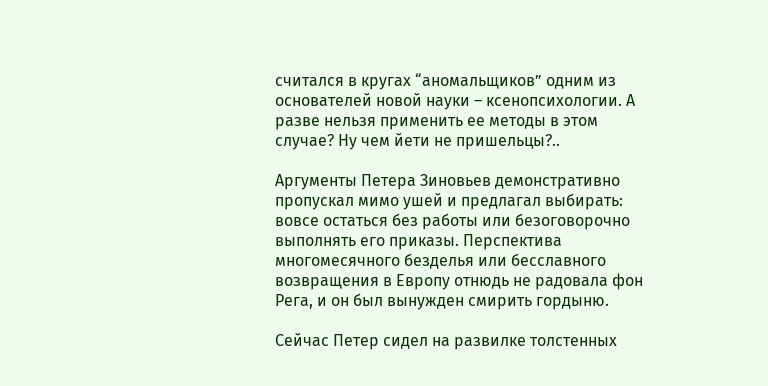считался в кругах “аномальщиков” одним из основателей новой науки – ксенопсихологии. А разве нельзя применить ее методы в этом случае? Ну чем йети не пришельцы?..

Аргументы Петера Зиновьев демонстративно пропускал мимо ушей и предлагал выбирать: вовсе остаться без работы или безоговорочно выполнять его приказы. Перспектива многомесячного безделья или бесславного возвращения в Европу отнюдь не радовала фон Рега, и он был вынужден смирить гордыню.

Сейчас Петер сидел на развилке толстенных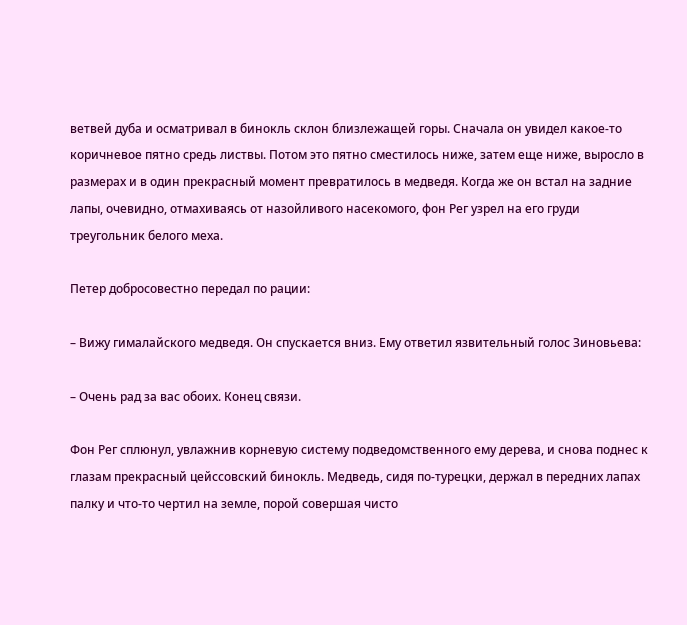ветвей дуба и осматривал в бинокль склон близлежащей горы. Сначала он увидел какое-то коричневое пятно средь листвы. Потом это пятно сместилось ниже, затем еще ниже, выросло в размерах и в один прекрасный момент превратилось в медведя. Когда же он встал на задние лапы, очевидно, отмахиваясь от назойливого насекомого, фон Peг узрел на его груди треугольник белого меха.

Петер добросовестно передал по рации:

– Вижу гималайского медведя. Он спускается вниз. Ему ответил язвительный голос Зиновьева:

– Очень рад за вас обоих. Конец связи.

Фон Peг сплюнул, увлажнив корневую систему подведомственного ему дерева, и снова поднес к глазам прекрасный цейссовский бинокль. Медведь, сидя по-турецки, держал в передних лапах палку и что-то чертил на земле, порой совершая чисто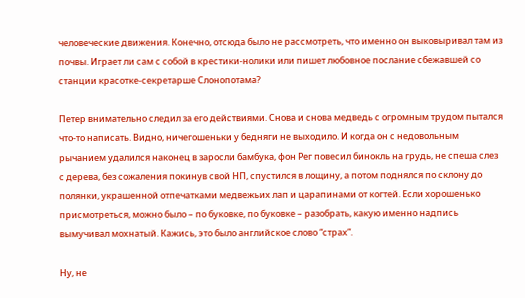человеческие движения. Конечно, отсюда было не рассмотреть, что именно он выковыривал там из почвы. Играет ли сам с собой в крестики-нолики или пишет любовное послание сбежавшей со станции красотке-секретарше Слонопотама?

Петер внимательно следил за его действиями. Снова и снова медведь с огромным трудом пытался что-то написать. Видно, ничегошеньки у бедняги не выходило. И когда он с недовольным рычанием удалился наконец в заросли бамбука, фон Peг повесил бинокль на грудь, не спеша слез с дерева, без сожаления покинув свой НП, спустился в лощину, а потом поднялся по склону до полянки, украшенной отпечатками медвежьих лап и царапинами от когтей. Если хорошенько присмотреться, можно было – по буковке, по буковке – разобрать, какую именно надпись вымучивал мохнатый. Кажись, это было английское слово “страх”.

Ну, не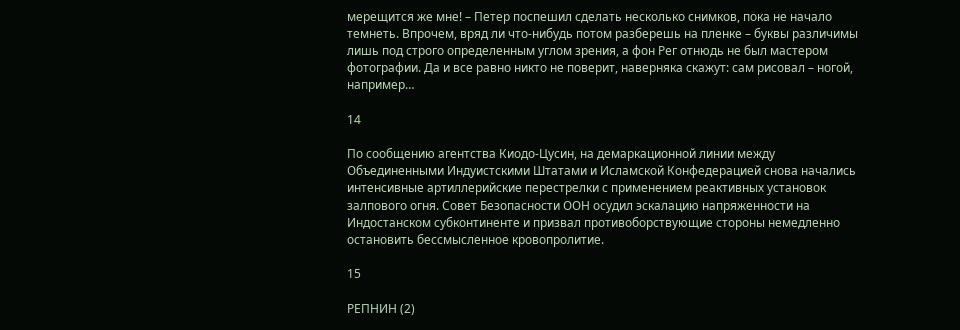мерещится же мне! – Петер поспешил сделать несколько снимков, пока не начало темнеть. Впрочем, вряд ли что-нибудь потом разберешь на пленке – буквы различимы лишь под строго определенным углом зрения, а фон Peг отнюдь не был мастером фотографии. Да и все равно никто не поверит, наверняка скажут: сам рисовал – ногой, например…

14

По сообщению агентства Киодо-Цусин, на демаркационной линии между Объединенными Индуистскими Штатами и Исламской Конфедерацией снова начались интенсивные артиллерийские перестрелки с применением реактивных установок залпового огня. Совет Безопасности ООН осудил эскалацию напряженности на Индостанском субконтиненте и призвал противоборствующие стороны немедленно остановить бессмысленное кровопролитие.

15

РЕПНИН (2)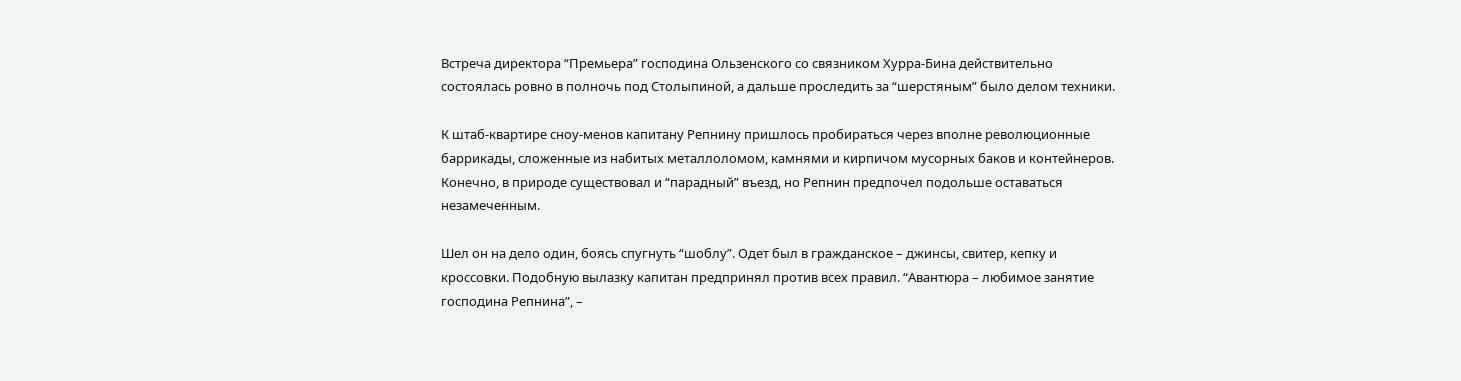Встреча директора “Премьера” господина Ользенского со связником Хурра-Бина действительно состоялась ровно в полночь под Столыпиной, а дальше проследить за “шерстяным” было делом техники.

К штаб-квартире сноу-менов капитану Репнину пришлось пробираться через вполне революционные баррикады, сложенные из набитых металлоломом, камнями и кирпичом мусорных баков и контейнеров. Конечно, в природе существовал и “парадный” въезд, но Репнин предпочел подольше оставаться незамеченным.

Шел он на дело один, боясь спугнуть “шоблу”. Одет был в гражданское – джинсы, свитер, кепку и кроссовки. Подобную вылазку капитан предпринял против всех правил. “Авантюра – любимое занятие господина Репнина”, –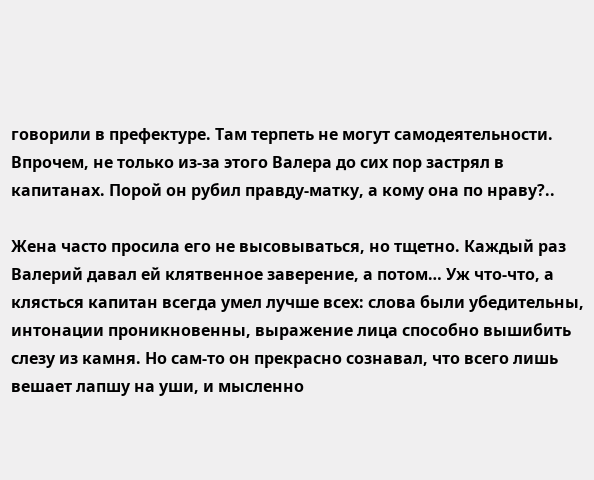говорили в префектуре. Там терпеть не могут самодеятельности. Впрочем, не только из-за этого Валера до сих пор застрял в капитанах. Порой он рубил правду-матку, а кому она по нраву?..

Жена часто просила его не высовываться, но тщетно. Каждый раз Валерий давал ей клятвенное заверение, а потом… Уж что-что, а клясться капитан всегда умел лучше всех: слова были убедительны, интонации проникновенны, выражение лица способно вышибить слезу из камня. Но сам-то он прекрасно сознавал, что всего лишь вешает лапшу на уши, и мысленно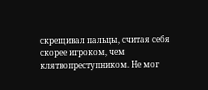скрещивал пальцы, считая себя скорее игроком, чем клятвопреступником. Не мог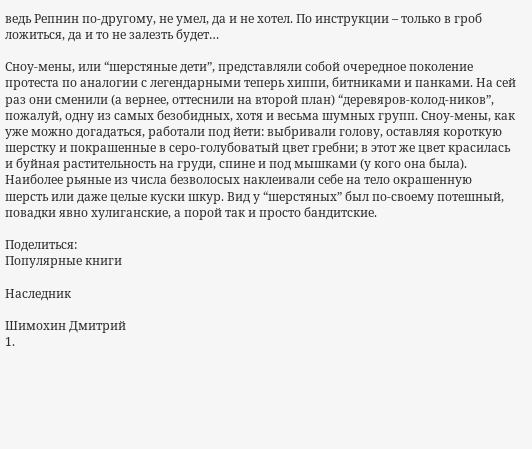ведь Репнин по-другому, не умел, да и не хотел. По инструкции – только в гроб ложиться, да и то не залезть будет…

Сноу-мены, или “шерстяные дети”, представляли собой очередное поколение протеста по аналогии с легендарными теперь хиппи, битниками и панками. На сей раз они сменили (а вернее, оттеснили на второй план) “деревяров-колод-ников”, пожалуй, одну из самых безобидных, хотя и весьма шумных групп. Сноу-мены, как уже можно догадаться, работали под йети: выбривали голову, оставляя короткую шерстку и покрашенные в серо-голубоватый цвет гребни; в этот же цвет красилась и буйная растительность на груди, спине и под мышками (у кого она была). Наиболее рьяные из числа безволосых наклеивали себе на тело окрашенную шерсть или даже целые куски шкур. Вид у “шерстяных” был по-своему потешный, повадки явно хулиганские, а порой так и просто бандитские.

Поделиться:
Популярные книги

Наследник

Шимохин Дмитрий
1.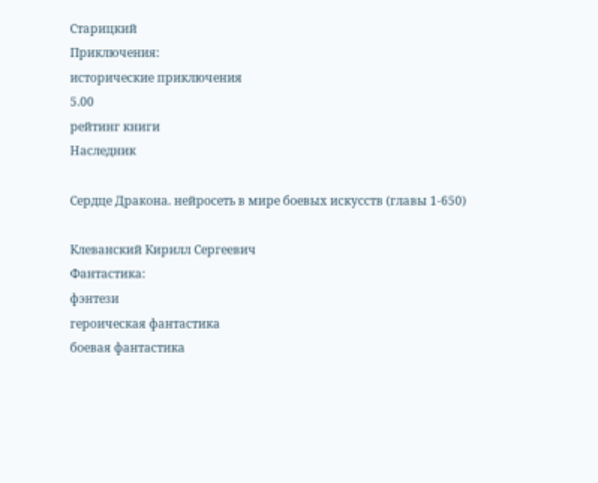Старицкий
Приключения:
исторические приключения
5.00
рейтинг книги
Наследник

Сердце Дракона. нейросеть в мире боевых искусств (главы 1-650)

Клеванский Кирилл Сергеевич
Фантастика:
фэнтези
героическая фантастика
боевая фантастика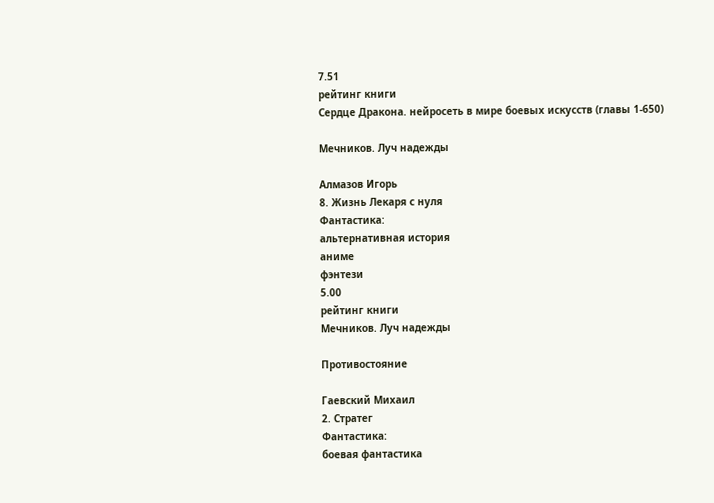7.51
рейтинг книги
Сердце Дракона. нейросеть в мире боевых искусств (главы 1-650)

Мечников. Луч надежды

Алмазов Игорь
8. Жизнь Лекаря с нуля
Фантастика:
альтернативная история
аниме
фэнтези
5.00
рейтинг книги
Мечников. Луч надежды

Противостояние

Гаевский Михаил
2. Стратег
Фантастика:
боевая фантастика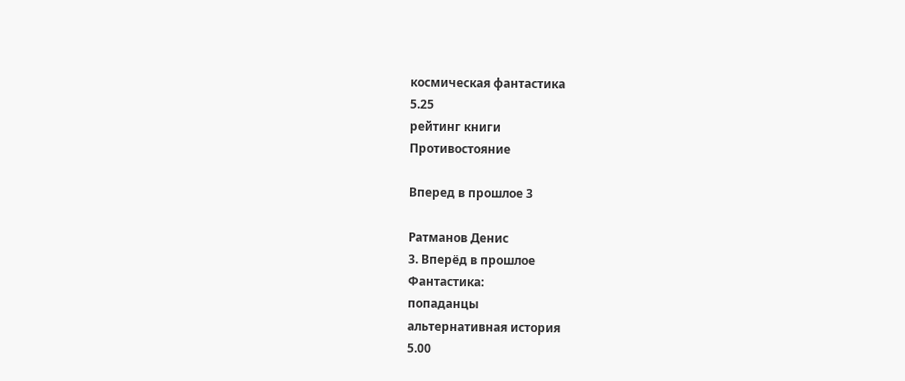космическая фантастика
5.25
рейтинг книги
Противостояние

Вперед в прошлое 3

Ратманов Денис
3. Вперёд в прошлое
Фантастика:
попаданцы
альтернативная история
5.00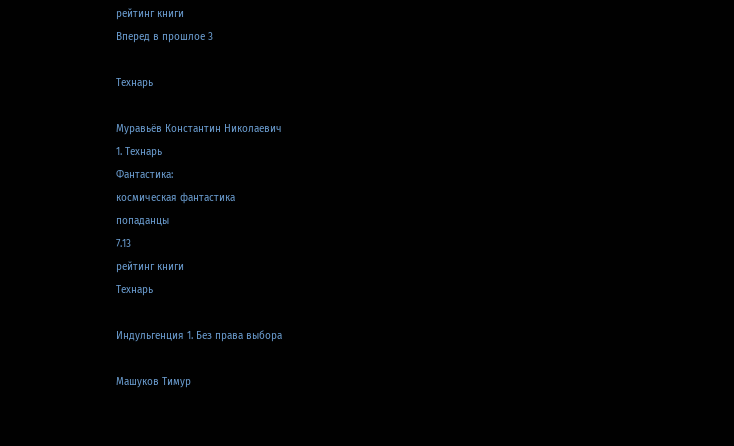рейтинг книги
Вперед в прошлое 3

Технарь

Муравьёв Константин Николаевич
1. Технарь
Фантастика:
космическая фантастика
попаданцы
7.13
рейтинг книги
Технарь

Индульгенция 1. Без права выбора

Машуков Тимур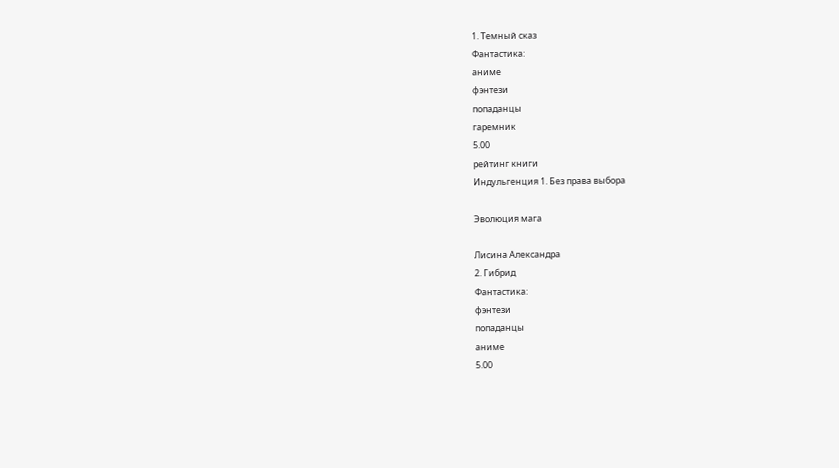1. Темный сказ
Фантастика:
аниме
фэнтези
попаданцы
гаремник
5.00
рейтинг книги
Индульгенция 1. Без права выбора

Эволюция мага

Лисина Александра
2. Гибрид
Фантастика:
фэнтези
попаданцы
аниме
5.00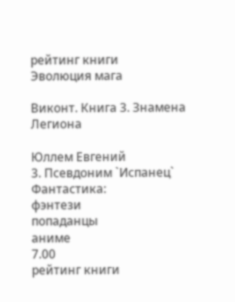рейтинг книги
Эволюция мага

Виконт. Книга 3. Знамена Легиона

Юллем Евгений
3. Псевдоним `Испанец`
Фантастика:
фэнтези
попаданцы
аниме
7.00
рейтинг книги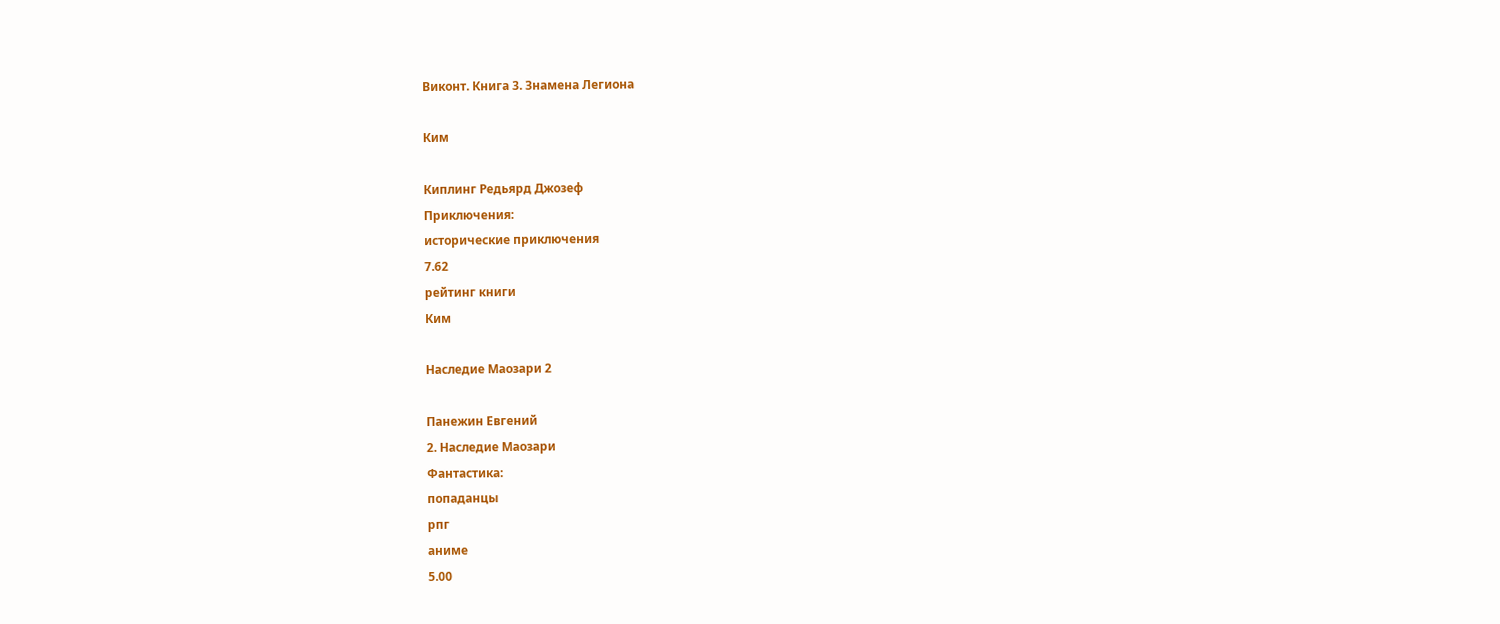Виконт. Книга 3. Знамена Легиона

Ким

Киплинг Редьярд Джозеф
Приключения:
исторические приключения
7.62
рейтинг книги
Ким

Наследие Маозари 2

Панежин Евгений
2. Наследие Маозари
Фантастика:
попаданцы
рпг
аниме
5.00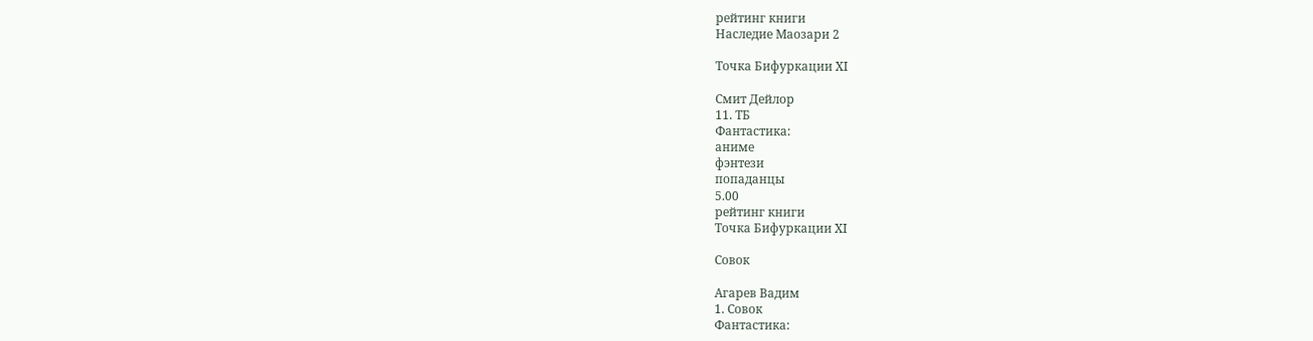рейтинг книги
Наследие Маозари 2

Точка Бифуркации XI

Смит Дейлор
11. ТБ
Фантастика:
аниме
фэнтези
попаданцы
5.00
рейтинг книги
Точка Бифуркации XI

Совок

Агарев Вадим
1. Совок
Фантастика: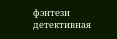фэнтези
детективная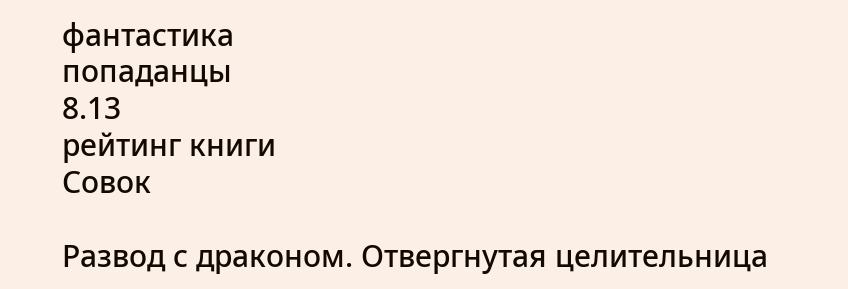фантастика
попаданцы
8.13
рейтинг книги
Совок

Развод с драконом. Отвергнутая целительница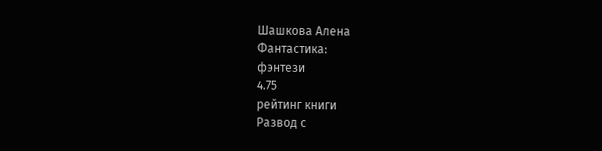Шашкова Алена
Фантастика:
фэнтези
4.75
рейтинг книги
Развод с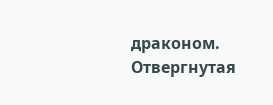драконом. Отвергнутая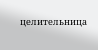целительница